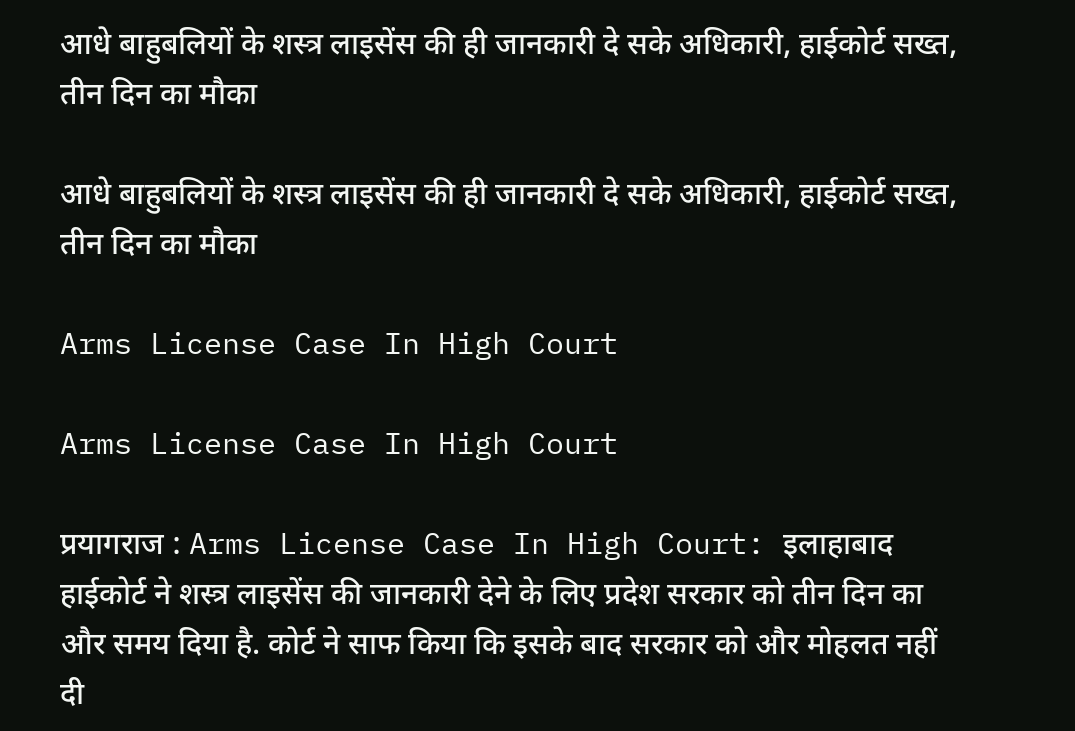आधे बाहुबलियों के शस्त्र लाइसेंस की ही जानकारी दे सके अधिकारी, हाईकोर्ट सख्त, तीन दिन का मौका

आधे बाहुबलियों के शस्त्र लाइसेंस की ही जानकारी दे सके अधिकारी, हाईकोर्ट सख्त, तीन दिन का मौका

Arms License Case In High Court

Arms License Case In High Court

प्रयागराज : Arms License Case In High Court: इलाहाबाद हाईकोर्ट ने शस्त्र लाइसेंस की जानकारी देने के लिए प्रदेश सरकार को तीन दिन का और समय दिया है. कोर्ट ने साफ किया कि इसके बाद सरकार को और मोहलत नहीं दी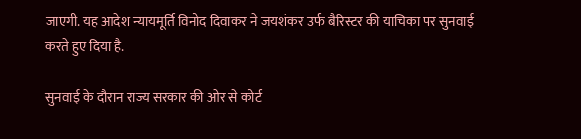जाएगी. यह आदेश न्यायमूर्ति विनोद दिवाकर ने जयशंकर उर्फ बैरिस्टर की याचिका पर सुनवाई करते हुए दिया है.

सुनवाई के दौरान राज्य सरकार की ओर से कोर्ट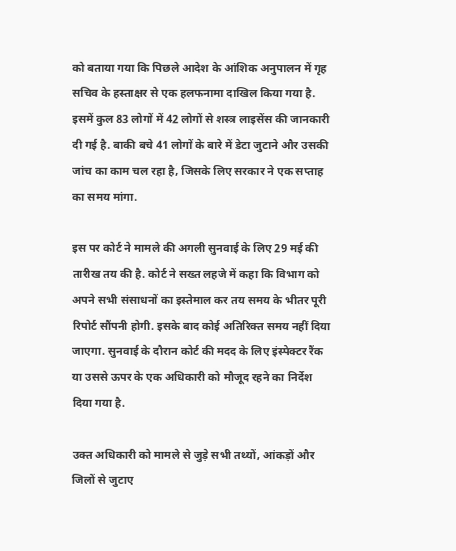को बताया गया कि पिछले आदेश के आंशिक अनुपालन में गृह सचिव के हस्ताक्षर से एक हलफनामा दाखिल किया गया है. इसमें कुल 83 लोगों में 42 लोगों से शस्त्र लाइसेंस की जानकारी दी गई है. बाकी बचे 41 लोगों के बारे में डेटा जुटाने और उसकी जांच का काम चल रहा है, जिसके लिए सरकार ने एक सप्ताह का समय मांगा.

इस पर कोर्ट ने मामले की अगली सुनवाई के लिए 29 मई की तारीख तय की है. कोर्ट ने सख्त लहजे में कहा कि विभाग को अपने सभी संसाधनों का इस्तेमाल कर तय समय के भीतर पूरी रिपोर्ट सौंपनी होगी. इसके बाद कोई अतिरिक्त समय नहीं दिया जाएगा. सुनवाई के दौरान कोर्ट की मदद के लिए इंस्पेक्टर रैंक या उससे ऊपर के एक अधिकारी को मौजूद रहने का निर्देश दिया गया है.

उक्त अधिकारी को मामले से जुड़े सभी तथ्यों, आंकड़ों और जिलों से जुटाए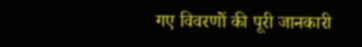गए विवरणों की पूरी जानकारी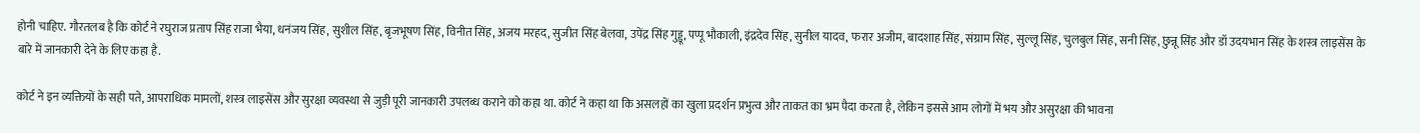होनी चाहिए. गौरतलब है कि कोर्ट ने रघुराज प्रताप सिंह राजा भैया, धनंजय सिंह, सुशील सिंह, बृजभूषण सिंह, विनीत सिंह, अजय मरहद, सुजीत सिंह बेलवा, उपेंद्र सिंह गुड्डू, पप्पू भौकाली, इंद्रदेव सिंह, सुनील यादव, फरार अजीम, बादशाह सिंह, संग्राम सिंह, सुल्लू सिंह, चुलबुल सिंह, सनी सिंह, छुन्नू सिंह और डॉ उदयभान सिंह के शस्त्र लाइसेंस के बारे में जानकारी देने के लिए कहा है.

कोर्ट ने इन व्यक्तियों के सही पते, आपराधिक मामलों, शस्त्र लाइसेंस और सुरक्षा व्यवस्था से जुड़ी पूरी जानकारी उपलब्ध कराने को कहा था. कोर्ट ने कहा था कि असलहों का खुला प्रदर्शन प्रभुत्व और ताकत का भ्रम पैदा करता है, लेकिन इससे आम लोगों में भय और असुरक्षा की भावना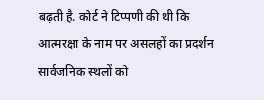बढ़ती है. कोर्ट ने टिप्पणी की थी कि आत्मरक्षा के नाम पर असलहों का प्रदर्शन सार्वजनिक स्थलों को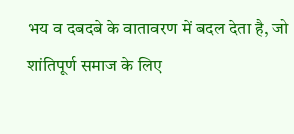भय व दबदबे के वातावरण में बदल देता है, जो शांतिपूर्ण समाज के लिए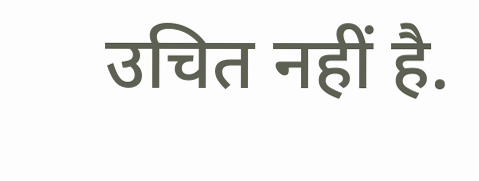उचित नहीं है.